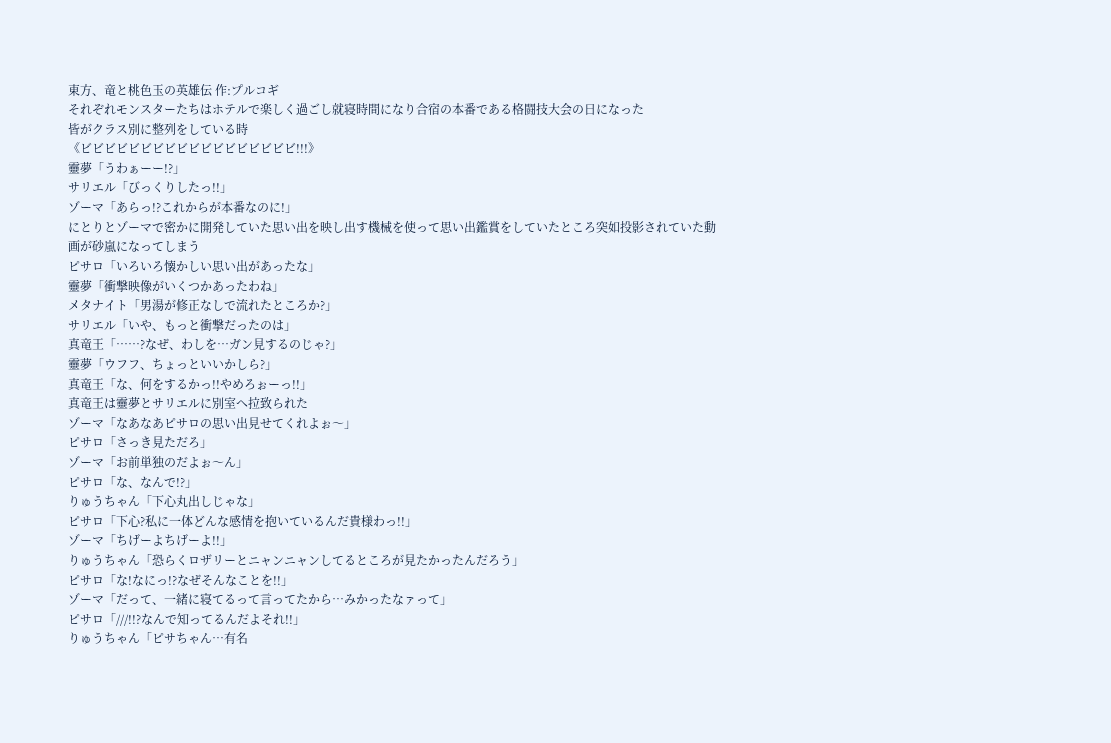東方、竜と桃色玉の英雄伝 作:プルコギ
それぞれモンスターたちはホテルで楽しく過ごし就寝時間になり合宿の本番である格闘技大会の日になった
皆がクラス別に整列をしている時
《ビビビビビビビビビビビビビビビビビビ!!!》
靈夢「うわぁーー!?」
サリエル「びっくりしたっ!!」
ゾーマ「あらっ!?これからが本番なのに!」
にとりとゾーマで密かに開発していた思い出を映し出す機械を使って思い出鑑賞をしていたところ突如投影されていた動画が砂嵐になってしまう
ピサロ「いろいろ懐かしい思い出があったな」
靈夢「衝撃映像がいくつかあったわね」
メタナイト「男湯が修正なしで流れたところか?」
サリエル「いや、もっと衝撃だったのは」
真竜王「……?なぜ、わしを…ガン見するのじゃ?」
靈夢「ウフフ、ちょっといいかしら?」
真竜王「な、何をするかっ!!やめろぉーっ!!」
真竜王は靈夢とサリエルに別室へ拉致られた
ゾーマ「なあなあピサロの思い出見せてくれよぉ〜」
ピサロ「さっき見ただろ」
ゾーマ「お前単独のだよぉ〜ん」
ピサロ「な、なんで!?」
りゅうちゃん「下心丸出しじゃな」
ピサロ「下心?私に一体どんな感情を抱いているんだ貴様わっ!!」
ゾーマ「ちげーよちげーよ!!」
りゅうちゃん「恐らくロザリーとニャンニャンしてるところが見たかったんだろう」
ピサロ「な!なにっ!?なぜそんなことを!!」
ゾーマ「だって、一緒に寝てるって言ってたから…みかったなァって」
ピサロ「///!!?なんで知ってるんだよそれ!!」
りゅうちゃん「ピサちゃん…有名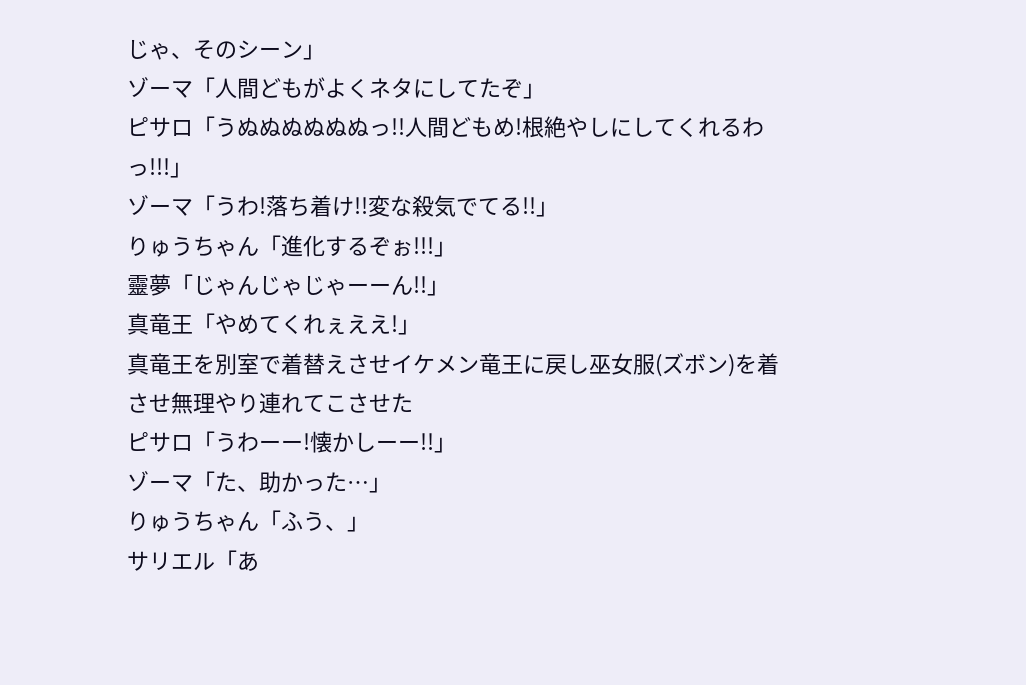じゃ、そのシーン」
ゾーマ「人間どもがよくネタにしてたぞ」
ピサロ「うぬぬぬぬぬぬっ!!人間どもめ!根絶やしにしてくれるわっ!!!」
ゾーマ「うわ!落ち着け!!変な殺気でてる!!」
りゅうちゃん「進化するぞぉ!!!」
靈夢「じゃんじゃじゃーーん!!」
真竜王「やめてくれぇええ!」
真竜王を別室で着替えさせイケメン竜王に戻し巫女服(ズボン)を着させ無理やり連れてこさせた
ピサロ「うわーー!懐かしーー!!」
ゾーマ「た、助かった…」
りゅうちゃん「ふう、」
サリエル「あ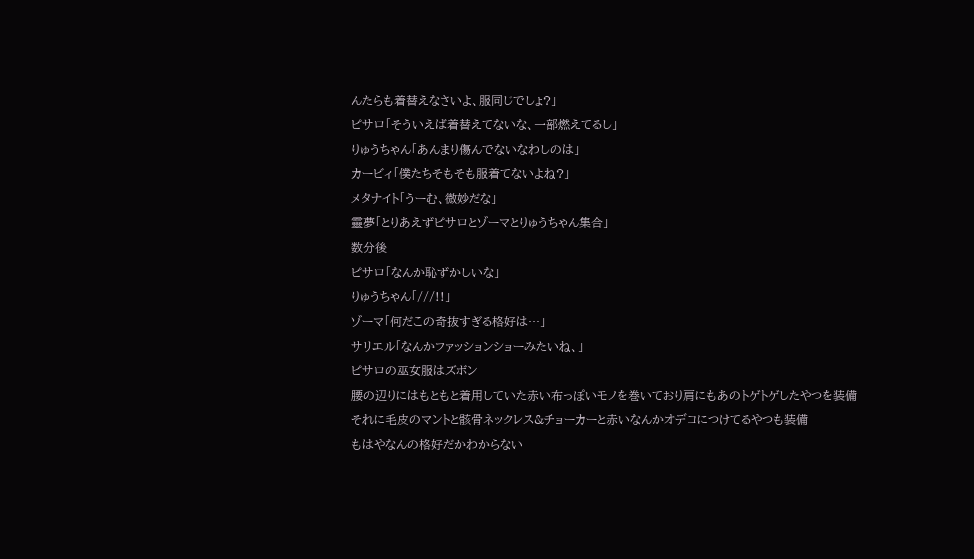んたらも着替えなさいよ、服同じでしょ?」
ピサロ「そういえば着替えてないな、一部燃えてるし」
りゅうちゃん「あんまり傷んでないなわしのは」
カービィ「僕たちそもそも服着てないよね?」
メタナイト「うーむ、微妙だな」
靈夢「とりあえずピサロとゾーマとりゅうちゃん集合」
数分後
ピサロ「なんか恥ずかしいな」
りゅうちゃん「///!!」
ゾーマ「何だこの奇抜すぎる格好は…」
サリエル「なんかファッションショーみたいね、」
ピサロの巫女服はズボン
腰の辺りにはもともと着用していた赤い布っぽいモノを巻いており肩にもあのトゲトゲしたやつを装備
それに毛皮のマントと骸骨ネックレス&チョーカーと赤いなんかオデコにつけてるやつも装備
もはやなんの格好だかわからない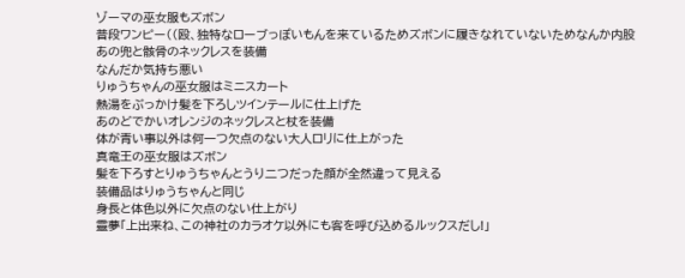ゾーマの巫女服もズボン
普段ワンピー((殴、独特なローブっぽいもんを来ているためズボンに履きなれていないためなんか内股
あの兜と骸骨のネックレスを装備
なんだか気持ち悪い
りゅうちゃんの巫女服はミニスカート
熱湯をぶっかけ髪を下ろしツインテールに仕上げた
あのどでかいオレンジのネックレスと杖を装備
体が青い事以外は何一つ欠点のない大人ロリに仕上がった
真竜王の巫女服はズボン
髪を下ろすとりゅうちゃんとうり二つだった顔が全然違って見える
装備品はりゅうちゃんと同じ
身長と体色以外に欠点のない仕上がり
靈夢「上出来ね、この神社のカラオケ以外にも客を呼び込めるルックスだし!」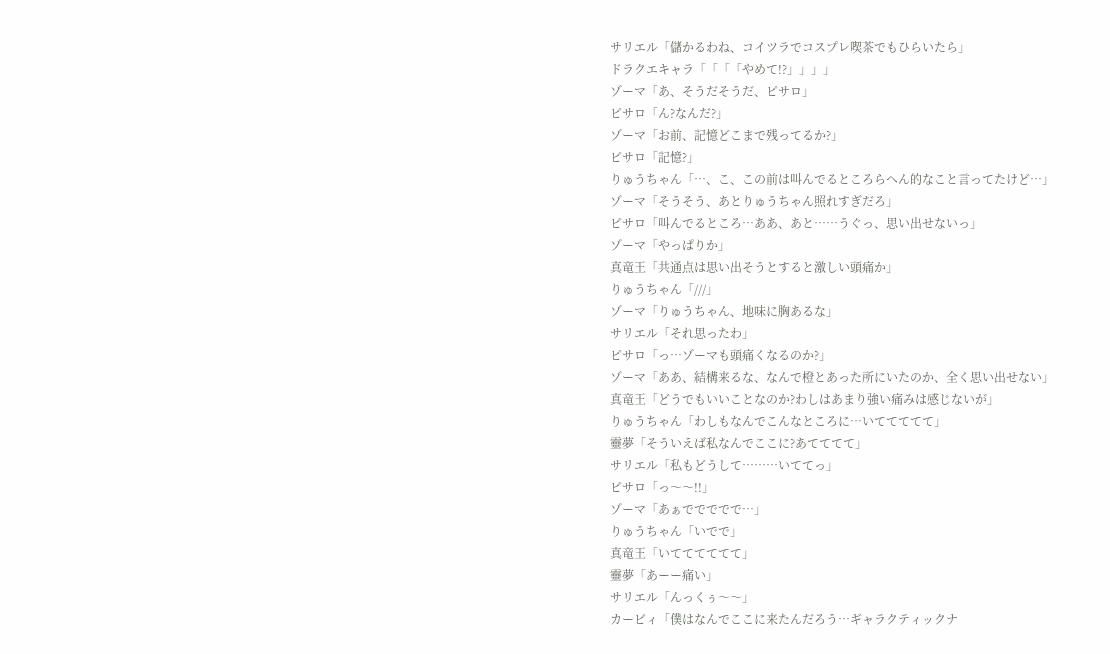サリエル「儲かるわね、コイツラでコスプレ喫茶でもひらいたら」
ドラクエキャラ「「「「やめて!?」」」」
ゾーマ「あ、そうだそうだ、ピサロ」
ピサロ「ん?なんだ?」
ゾーマ「お前、記憶どこまで残ってるか?」
ピサロ「記憶?」
りゅうちゃん「…、こ、この前は叫んでるところらへん的なこと言ってたけど…」
ゾーマ「そうそう、あとりゅうちゃん照れすぎだろ」
ピサロ「叫んでるところ…ああ、あと……うぐっ、思い出せないっ」
ゾーマ「やっぱりか」
真竜王「共通点は思い出そうとすると激しい頭痛か」
りゅうちゃん「///」
ゾーマ「りゅうちゃん、地味に胸あるな」
サリエル「それ思ったわ」
ピサロ「っ…ゾーマも頭痛くなるのか?」
ゾーマ「ああ、結構来るな、なんで橙とあった所にいたのか、全く思い出せない」
真竜王「どうでもいいことなのか?わしはあまり強い痛みは感じないが」
りゅうちゃん「わしもなんでこんなところに…いててててて」
靈夢「そういえば私なんでここに?あてててて」
サリエル「私もどうして………いててっ」
ピサロ「っ〜〜!!」
ゾーマ「あぁででででで…」
りゅうちゃん「いでで」
真竜王「いてててててて」
靈夢「あーー痛い」
サリエル「んっくぅ〜〜」
カービィ「僕はなんでここに来たんだろう…ギャラクティックナ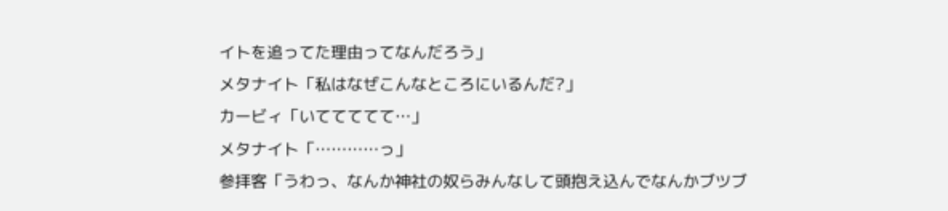イトを追ってた理由ってなんだろう」
メタナイト「私はなぜこんなところにいるんだ?」
カービィ「いててててて…」
メタナイト「…………っ」
参拝客「うわっ、なんか神社の奴らみんなして頭抱え込んでなんかブツブ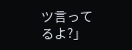ツ言ってるよ?」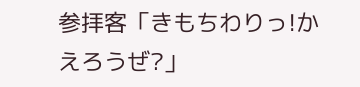参拝客「きもちわりっ!かえろうぜ?」